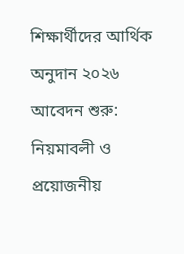শিক্ষার্থীদের আর্থিক অনুদান ২০২৬ আবেদন শুরু: নিয়মাবলী ও প্রয়োজনীয়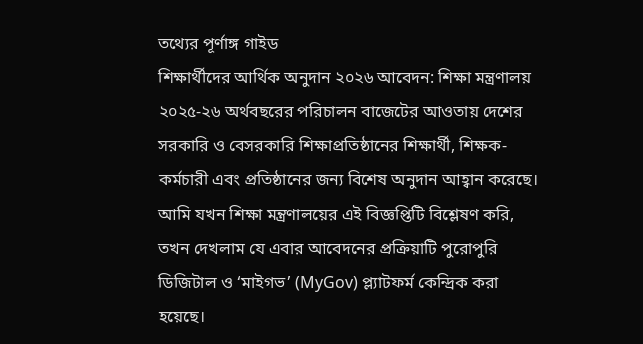তথ্যের পূর্ণাঙ্গ গাইড
শিক্ষার্থীদের আর্থিক অনুদান ২০২৬ আবেদন: শিক্ষা মন্ত্রণালয় ২০২৫-২৬ অর্থবছরের পরিচালন বাজেটের আওতায় দেশের সরকারি ও বেসরকারি শিক্ষাপ্রতিষ্ঠানের শিক্ষার্থী, শিক্ষক-কর্মচারী এবং প্রতিষ্ঠানের জন্য বিশেষ অনুদান আহ্বান করেছে। আমি যখন শিক্ষা মন্ত্রণালয়ের এই বিজ্ঞপ্তিটি বিশ্লেষণ করি, তখন দেখলাম যে এবার আবেদনের প্রক্রিয়াটি পুরোপুরি ডিজিটাল ও ‘মাইগভ’ (MyGov) প্ল্যাটফর্ম কেন্দ্রিক করা হয়েছে।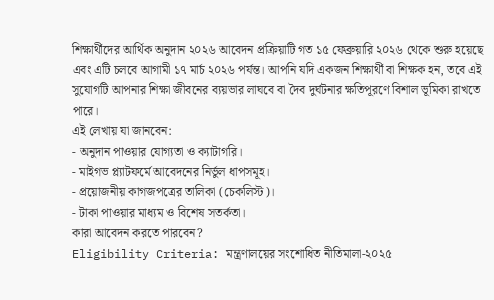শিক্ষার্থীদের আর্থিক অনুদান ২০২৬ আবেদন প্রক্রিয়াটি গত ১৫ ফেব্রুয়ারি ২০২৬ থেকে শুরু হয়েছে এবং এটি চলবে আগামী ১৭ মার্চ ২০২৬ পর্যন্ত। আপনি যদি একজন শিক্ষার্থী বা শিক্ষক হন, তবে এই সুযোগটি আপনার শিক্ষা জীবনের ব্যয়ভার লাঘবে বা দৈব দুর্ঘটনার ক্ষতিপূরণে বিশাল ভূমিকা রাখতে পারে।
এই লেখায় যা জানবেন:
- অনুদান পাওয়ার যোগ্যতা ও ক্যাটাগরি।
- মাইগভ প্ল্যাটফর্মে আবেদনের নির্ভুল ধাপসমূহ।
- প্রয়োজনীয় কাগজপত্রের তালিকা (চেকলিস্ট)।
- টাকা পাওয়ার মাধ্যম ও বিশেষ সতর্কতা।
কারা আবেদন করতে পারবেন?
Eligibility Criteria: মন্ত্রণালয়ের সংশোধিত নীতিমালা-২০২৫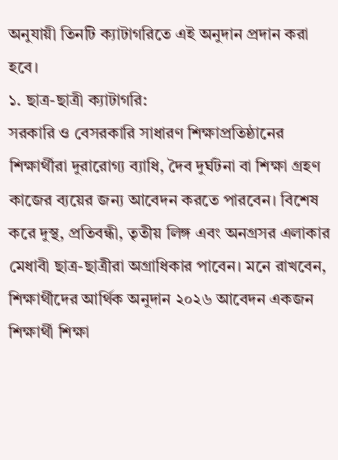অনুযায়ী তিনটি ক্যাটাগরিতে এই অনুদান প্রদান করা হবে।
১. ছাত্র-ছাত্রী ক্যাটাগরি:
সরকারি ও বেসরকারি সাধারণ শিক্ষাপ্রতিষ্ঠানের শিক্ষার্থীরা দুরারোগ্য ব্যাধি, দৈব দুর্ঘটনা বা শিক্ষা গ্রহণ কাজের ব্যয়ের জন্য আবেদন করতে পারবেন। বিশেষ করে দুস্থ, প্রতিবন্ধী, তৃতীয় লিঙ্গ এবং অনগ্রসর এলাকার মেধাবী ছাত্র-ছাত্রীরা অগ্রাধিকার পাবেন। মনে রাখবেন, শিক্ষার্থীদের আর্থিক অনুদান ২০২৬ আবেদন একজন শিক্ষার্থী শিক্ষা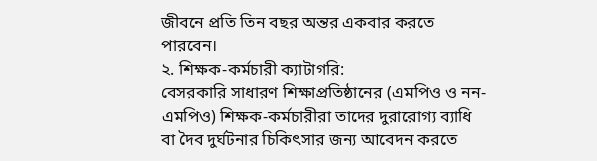জীবনে প্রতি তিন বছর অন্তর একবার করতে পারবেন।
২. শিক্ষক-কর্মচারী ক্যাটাগরি:
বেসরকারি সাধারণ শিক্ষাপ্রতিষ্ঠানের (এমপিও ও নন-এমপিও) শিক্ষক-কর্মচারীরা তাদের দুরারোগ্য ব্যাধি বা দৈব দুর্ঘটনার চিকিৎসার জন্য আবেদন করতে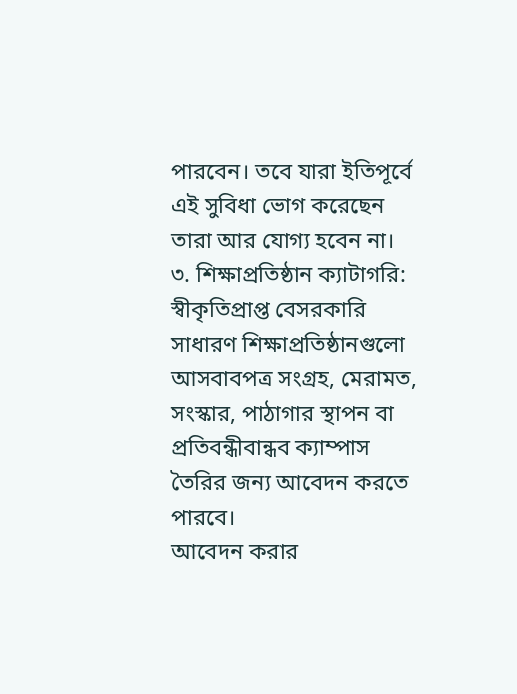পারবেন। তবে যারা ইতিপূর্বে এই সুবিধা ভোগ করেছেন তারা আর যোগ্য হবেন না।
৩. শিক্ষাপ্রতিষ্ঠান ক্যাটাগরি:
স্বীকৃতিপ্রাপ্ত বেসরকারি সাধারণ শিক্ষাপ্রতিষ্ঠানগুলো আসবাবপত্র সংগ্রহ, মেরামত, সংস্কার, পাঠাগার স্থাপন বা প্রতিবন্ধীবান্ধব ক্যাম্পাস তৈরির জন্য আবেদন করতে পারবে।
আবেদন করার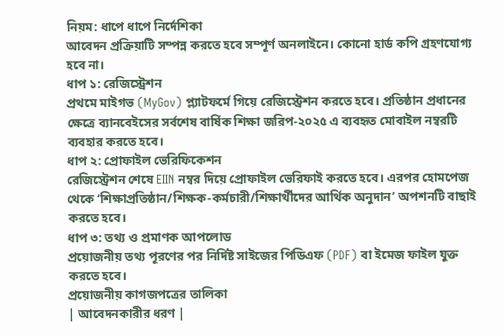নিয়ম: ধাপে ধাপে নির্দেশিকা
আবেদন প্রক্রিয়াটি সম্পন্ন করতে হবে সম্পূর্ণ অনলাইনে। কোনো হার্ড কপি গ্রহণযোগ্য হবে না।
ধাপ ১: রেজিস্ট্রেশন
প্রথমে মাইগভ (MyGov) প্ল্যাটফর্মে গিয়ে রেজিস্ট্রেশন করতে হবে। প্রতিষ্ঠান প্রধানের ক্ষেত্রে ব্যানবেইসের সর্বশেষ বার্ষিক শিক্ষা জরিপ-২০২৫ এ ব্যবহৃত মোবাইল নম্বরটি ব্যবহার করতে হবে।
ধাপ ২: প্রোফাইল ভেরিফিকেশন
রেজিস্ট্রেশন শেষে EIIN নম্বর দিয়ে প্রোফাইল ভেরিফাই করতে হবে। এরপর হোমপেজ থেকে ‘শিক্ষাপ্রতিষ্ঠান/শিক্ষক-কর্মচারী/শিক্ষার্থীদের আর্থিক অনুদান’ অপশনটি বাছাই করতে হবে।
ধাপ ৩: তথ্য ও প্রমাণক আপলোড
প্রয়োজনীয় তথ্য পূরণের পর নির্দিষ্ট সাইজের পিডিএফ (PDF) বা ইমেজ ফাইল যুক্ত করতে হবে।
প্রয়োজনীয় কাগজপত্রের তালিকা
| আবেদনকারীর ধরণ |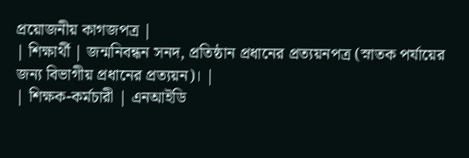প্রয়োজনীয় কাগজপত্র |
| শিক্ষার্থী | জন্মনিবন্ধন সনদ, প্রতিষ্ঠান প্রধানের প্রত্যয়নপত্র (স্নাতক পর্যায়ের জন্য বিভাগীয় প্রধানের প্রত্যয়ন)। |
| শিক্ষক-কর্মচারী | এনআইডি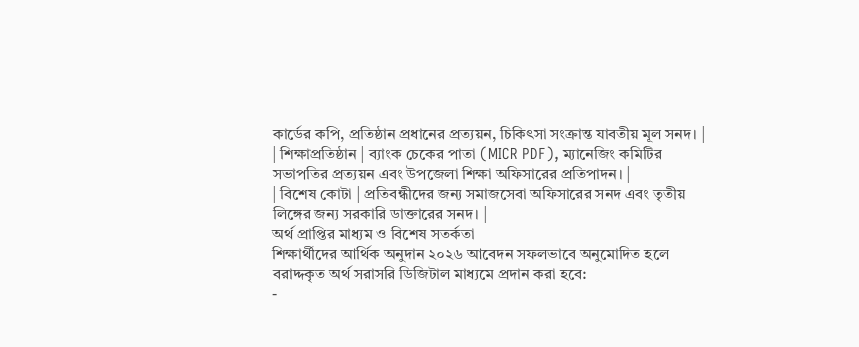কার্ডের কপি, প্রতিষ্ঠান প্রধানের প্রত্যয়ন, চিকিৎসা সংক্রান্ত যাবতীয় মূল সনদ। |
| শিক্ষাপ্রতিষ্ঠান | ব্যাংক চেকের পাতা (MICR PDF), ম্যানেজিং কমিটির সভাপতির প্রত্যয়ন এবং উপজেলা শিক্ষা অফিসারের প্রতিপাদন। |
| বিশেষ কোটা | প্রতিবন্ধীদের জন্য সমাজসেবা অফিসারের সনদ এবং তৃতীয় লিঙ্গের জন্য সরকারি ডাক্তারের সনদ। |
অর্থ প্রাপ্তির মাধ্যম ও বিশেষ সতর্কতা
শিক্ষার্থীদের আর্থিক অনুদান ২০২৬ আবেদন সফলভাবে অনুমোদিত হলে বরাদ্দকৃত অর্থ সরাসরি ডিজিটাল মাধ্যমে প্রদান করা হবে:
-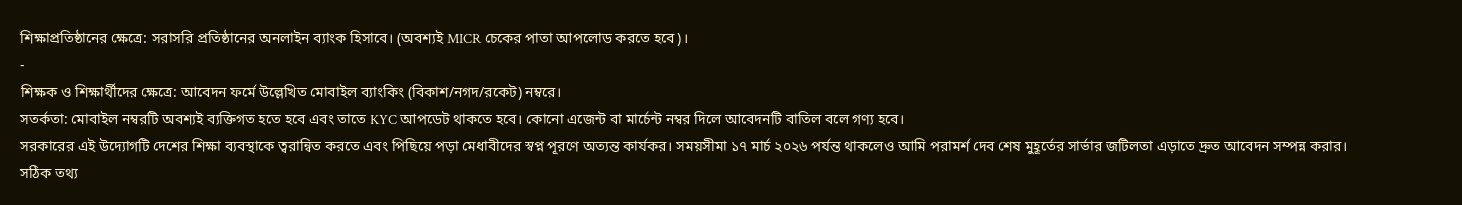শিক্ষাপ্রতিষ্ঠানের ক্ষেত্রে: সরাসরি প্রতিষ্ঠানের অনলাইন ব্যাংক হিসাবে। (অবশ্যই MICR চেকের পাতা আপলোড করতে হবে)।
-
শিক্ষক ও শিক্ষার্থীদের ক্ষেত্রে: আবেদন ফর্মে উল্লেখিত মোবাইল ব্যাংকিং (বিকাশ/নগদ/রকেট) নম্বরে।
সতর্কতা: মোবাইল নম্বরটি অবশ্যই ব্যক্তিগত হতে হবে এবং তাতে KYC আপডেট থাকতে হবে। কোনো এজেন্ট বা মার্চেন্ট নম্বর দিলে আবেদনটি বাতিল বলে গণ্য হবে।
সরকারের এই উদ্যোগটি দেশের শিক্ষা ব্যবস্থাকে ত্বরান্বিত করতে এবং পিছিয়ে পড়া মেধাবীদের স্বপ্ন পূরণে অত্যন্ত কার্যকর। সময়সীমা ১৭ মার্চ ২০২৬ পর্যন্ত থাকলেও আমি পরামর্শ দেব শেষ মুহূর্তের সার্ভার জটিলতা এড়াতে দ্রুত আবেদন সম্পন্ন করার। সঠিক তথ্য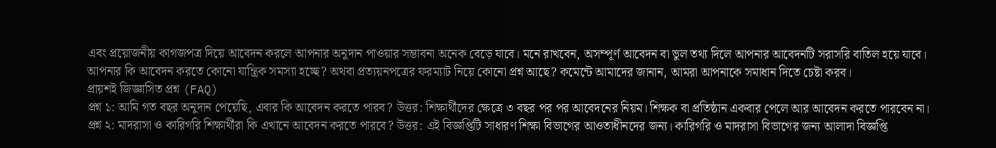এবং প্রয়োজনীয় কাগজপত্র দিয়ে আবেদন করলে আপনার অনুদান পাওয়ার সম্ভাবনা অনেক বেড়ে যাবে। মনে রাখবেন, অসম্পূর্ণ আবেদন বা ভুল তথ্য দিলে আপনার আবেদনটি সরাসরি বাতিল হয়ে যাবে।
আপনার কি আবেদন করতে কোনো যান্ত্রিক সমস্যা হচ্ছে? অথবা প্রত্যয়নপত্রের ফরম্যাট নিয়ে কোনো প্রশ্ন আছে? কমেন্টে আমাদের জানান, আমরা আপনাকে সমাধান দিতে চেষ্টা করব।
প্রায়শই জিজ্ঞাসিত প্রশ্ন (FAQ)
প্রশ্ন ১: আমি গত বছর অনুদান পেয়েছি, এবার কি আবেদন করতে পারব? উত্তর: শিক্ষার্থীদের ক্ষেত্রে ৩ বছর পর পর আবেদনের নিয়ম। শিক্ষক বা প্রতিষ্ঠান একবার পেলে আর আবেদন করতে পারবেন না।
প্রশ্ন ২: মাদরাসা ও কারিগরি শিক্ষার্থীরা কি এখানে আবেদন করতে পারবে? উত্তর: এই বিজ্ঞপ্তিটি সাধারণ শিক্ষা বিভাগের আওতাধীনদের জন্য। কারিগরি ও মাদরাসা বিভাগের জন্য আলাদা বিজ্ঞপ্তি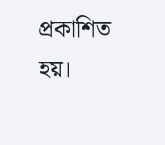প্রকাশিত হয়।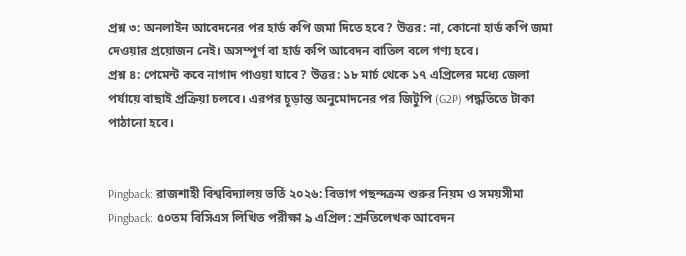প্রশ্ন ৩: অনলাইন আবেদনের পর হার্ড কপি জমা দিতে হবে? উত্তর: না, কোনো হার্ড কপি জমা দেওয়ার প্রয়োজন নেই। অসম্পূর্ণ বা হার্ড কপি আবেদন বাতিল বলে গণ্য হবে।
প্রশ্ন ৪: পেমেন্ট কবে নাগাদ পাওয়া যাবে? উত্তর: ১৮ মার্চ থেকে ১৭ এপ্রিলের মধ্যে জেলা পর্যায়ে বাছাই প্রক্রিয়া চলবে। এরপর চূড়ান্ত অনুমোদনের পর জিটুপি (G2P) পদ্ধতিতে টাকা পাঠানো হবে।


Pingback: রাজশাহী বিশ্ববিদ্যালয় ভর্তি ২০২৬: বিভাগ পছন্দক্রম শুরুর নিয়ম ও সময়সীমা
Pingback: ৫০তম বিসিএস লিখিত পরীক্ষা ৯ এপ্রিল: শ্রুতিলেখক আবেদন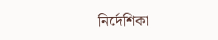নির্দেশিকা